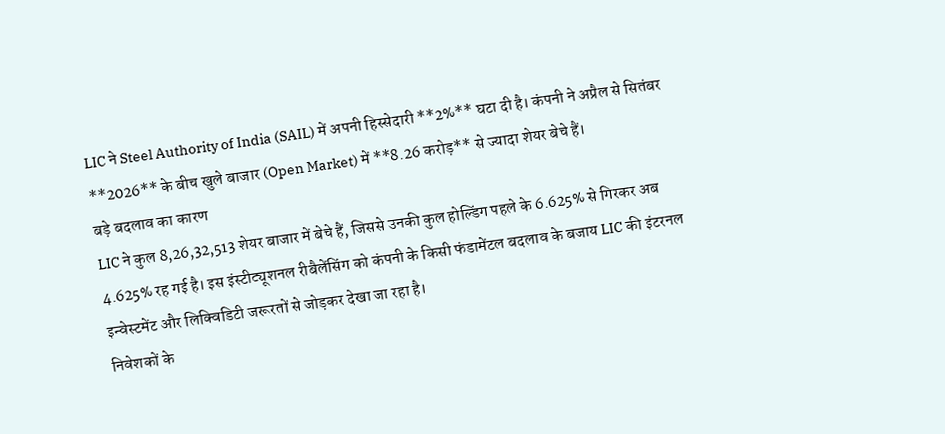LIC ने Steel Authority of India (SAIL) में अपनी हिस्सेदारी **2%** घटा दी है। कंपनी ने अप्रैल से सितंबर **2026** के बीच खुले बाजार (Open Market) में **8.26 करोड़** से ज्यादा शेयर बेचे हैं।
बड़े बदलाव का कारण
LIC ने कुल 8,26,32,513 शेयर बाजार में बेचे हैं, जिससे उनकी कुल होल्डिंग पहले के 6.625% से गिरकर अब 4.625% रह गई है। इस इंस्टीट्यूशनल रीबैलेंसिंग को कंपनी के किसी फंडामेंटल बदलाव के बजाय LIC की इंटरनल इन्वेस्टमेंट और लिक्विडिटी जरूरतों से जोड़कर देखा जा रहा है।
निवेशकों के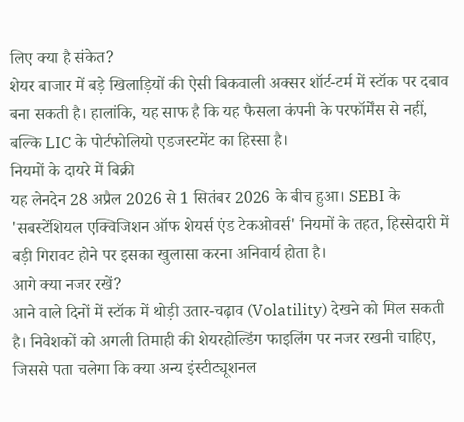लिए क्या है संकेत?
शेयर बाजार में बड़े खिलाड़ियों की ऐसी बिकवाली अक्सर शॉर्ट-टर्म में स्टॉक पर दबाव बना सकती है। हालांकि, यह साफ है कि यह फैसला कंपनी के परफॉर्मेंस से नहीं, बल्कि LIC के पोर्टफोलियो एडजस्टमेंट का हिस्सा है।
नियमों के दायरे में बिक्री
यह लेनदेन 28 अप्रैल 2026 से 1 सितंबर 2026 के बीच हुआ। SEBI के 'सबस्टेंशियल एक्विजिशन ऑफ शेयर्स एंड टेकओवर्स' नियमों के तहत, हिस्सेदारी में बड़ी गिरावट होने पर इसका खुलासा करना अनिवार्य होता है।
आगे क्या नजर रखें?
आने वाले दिनों में स्टॉक में थोड़ी उतार-चढ़ाव (Volatility) देखने को मिल सकती है। निवेशकों को अगली तिमाही की शेयरहोल्डिंग फाइलिंग पर नजर रखनी चाहिए, जिससे पता चलेगा कि क्या अन्य इंस्टीट्यूशनल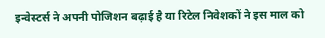इन्वेस्टर्स ने अपनी पोजिशन बढ़ाई है या रिटेल निवेशकों ने इस माल को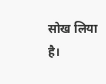सोख लिया है।